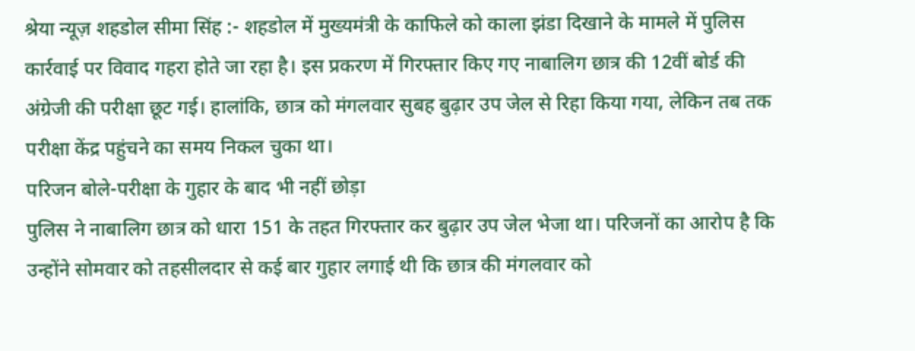श्रेया न्यूज़ शहडोल सीमा सिंह :- शहडोल में मुख्यमंत्री के काफिले को काला झंडा दिखाने के मामले में पुलिस कार्रवाई पर विवाद गहरा होते जा रहा है। इस प्रकरण में गिरफ्तार किए गए नाबालिग छात्र की 12वीं बोर्ड की अंग्रेजी की परीक्षा छूट गई। हालांकि, छात्र को मंगलवार सुबह बुढ़ार उप जेल से रिहा किया गया, लेकिन तब तक परीक्षा केंद्र पहुंचने का समय निकल चुका था।
परिजन बोले-परीक्षा के गुहार के बाद भी नहीं छोड़ा
पुलिस ने नाबालिग छात्र को धारा 151 के तहत गिरफ्तार कर बुढ़ार उप जेल भेजा था। परिजनों का आरोप है कि उन्होंने सोमवार को तहसीलदार से कई बार गुहार लगाई थी कि छात्र की मंगलवार को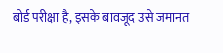बोर्ड परीक्षा है, इसके बावजूद उसे जमानत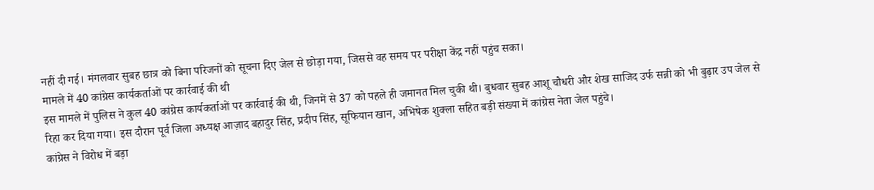नहीं दी गई। मंगलवार सुबह छात्र को बिना परिजनों को सूचना दिए जेल से छोड़ा गया, जिससे वह समय पर परीक्षा केंद्र नहीं पहुंच सका।
मामले में 40 कांग्रेस कार्यकर्ताओं पर कार्रवाई की थी
इस मामले में पुलिस ने कुल 40 कांग्रेस कार्यकर्ताओं पर कार्रवाई की थी, जिनमें से 37 को पहले ही जमानत मिल चुकी थी। बुधवार सुबह आशू चौधरी और शेख साजिद उर्फ सन्नी को भी बुढ़ार उप जेल से रिहा कर दिया गया। इस दौरान पूर्व जिला अध्यक्ष आज़ाद बहादुर सिंह, प्रदीप सिंह, सूफियान खान, अभिषेक शुक्ला सहित बड़ी संख्या में कांग्रेस नेता जेल पहुंचे।
कांग्रेस ने विरोध में बड़ा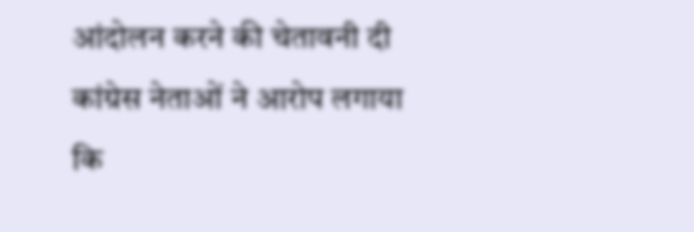आंदोलन करने की चेतावनी दी
कांग्रेस नेताओं ने आरोप लगाया कि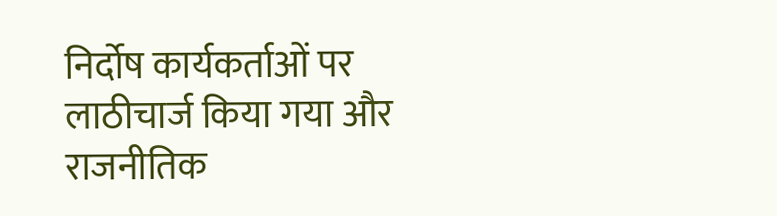निर्दोष कार्यकर्ताओं पर लाठीचार्ज किया गया और राजनीतिक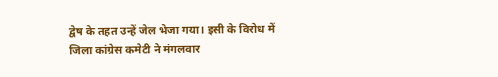द्वेष के तहत उन्हें जेल भेजा गया। इसी के विरोध में जिला कांग्रेस कमेटी ने मंगलवार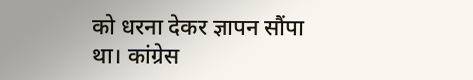को धरना देकर ज्ञापन सौंपा था। कांग्रेस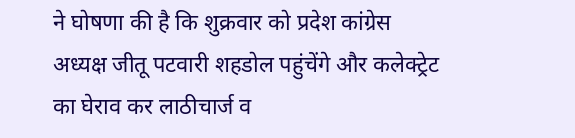ने घोषणा की है कि शुक्रवार को प्रदेश कांग्रेस अध्यक्ष जीतू पटवारी शहडोल पहुंचेंगे और कलेक्ट्रेट का घेराव कर लाठीचार्ज व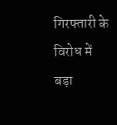गिरफ्तारी के विरोध में बड़ा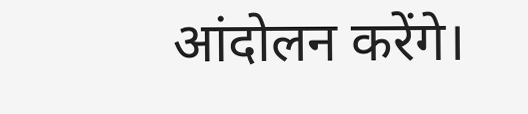आंदोलन करेंगे।